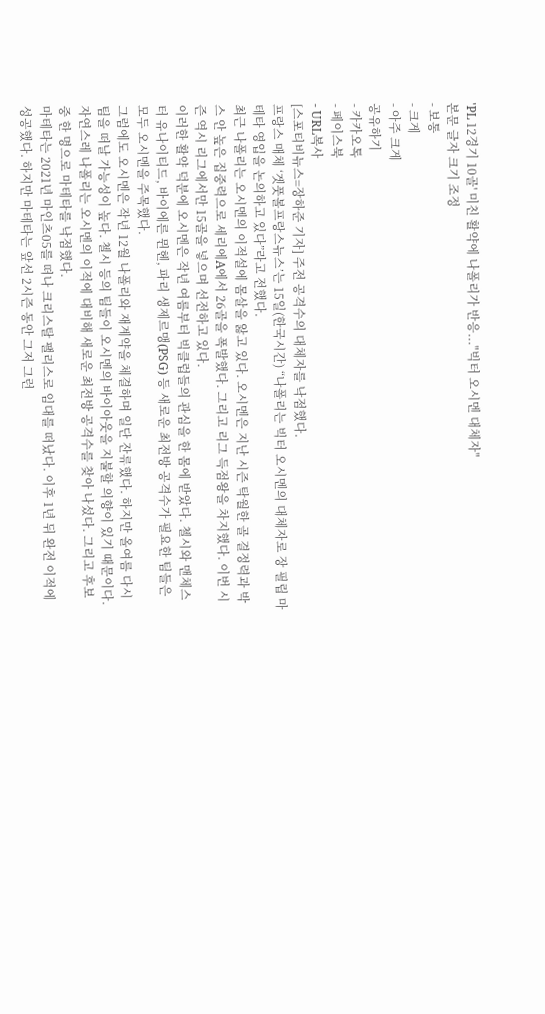'PL 12경기 10골' 미친 활약에 나폴리가 반응..."빅터 오시멘 대체자"
본문 글자 크기 조정
- 보통
- 크게
- 아주 크게
공유하기
- 카카오톡
- 페이스북
- URL복사
[스포티비뉴스=장하준 기자] 주전 공격수의 대체자를 낙점했다.
프랑스 매체 ‘겟풋볼프랑스뉴스’는 15일(한국시간) “나폴리는 빅터 오시멘의 대체자로 장 필립 마테타 영입을 논의하고 있다”라고 전했다.
최근 나폴리는 오시멘의 이적설에 몸살을 앓고 있다. 오시멘은 지난 시즌 탁월한 골 결정력과 박스 안 높은 집중력으로 세리에A에서 26골을 폭발했다. 그리고 리그 득점왕을 차지했다. 이번 시즌 역시 리그에서만 15골을 넣으며 선전하고 있다.
이러한 활약 덕분에 오시멘은 작년 여름부터 빅클럽들의 관심을 한 몸에 받았다. 첼시와 맨체스터 유나이티드, 바이에른 뮌헨, 파리 생제르맹(PSG) 등 새로운 최전방 공격수가 필요한 팀들은 모두 오시멘을 주목했다.
그럼에도 오시멘은 작년 12월 나폴리와 재계약을 체결하며 일단 잔류했다. 하지만 올여름 다시 팀을 떠날 가능성이 높다. 첼시 등의 팀들이 오시멘의 바이아웃을 지불할 의향이 있기 때문이다.
자연스레 나폴리는 오시멘의 이적에 대비해 새로운 최전방 공격수를 찾아 나섰다. 그리고 후보 중 한 명으로 마테타를 낙점했다.
마테타는 2021년 마인츠05를 떠나 크리스탈 팰리스로 임대를 떠났다. 이후 1년 뒤 완전 이적에 성공했다. 하지만 마테타는 앞선 2시즌 동안 그저 그런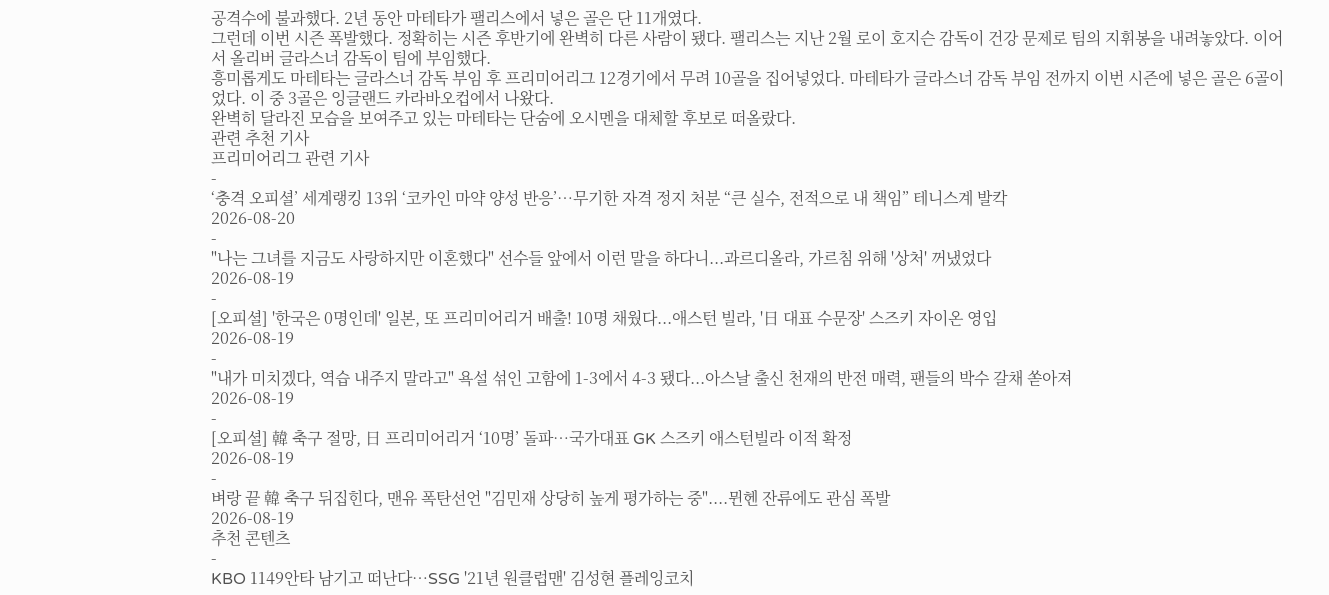공격수에 불과했다. 2년 동안 마테타가 팰리스에서 넣은 골은 단 11개였다.
그런데 이번 시즌 폭발했다. 정확히는 시즌 후반기에 완벽히 다른 사람이 됐다. 팰리스는 지난 2월 로이 호지슨 감독이 건강 문제로 팀의 지휘봉을 내려놓았다. 이어서 올리버 글라스너 감독이 팀에 부임했다.
흥미롭게도 마테타는 글라스너 감독 부임 후 프리미어리그 12경기에서 무려 10골을 집어넣었다. 마테타가 글라스너 감독 부임 전까지 이번 시즌에 넣은 골은 6골이었다. 이 중 3골은 잉글랜드 카라바오컵에서 나왔다.
완벽히 달라진 모습을 보여주고 있는 마테타는 단숨에 오시멘을 대체할 후보로 떠올랐다.
관련 추천 기사
프리미어리그 관련 기사
-
‘충격 오피셜’ 세계랭킹 13위 ‘코카인 마약 양성 반응’…무기한 자격 정지 처분 “큰 실수, 전적으로 내 책임” 테니스계 발칵
2026-08-20
-
"나는 그녀를 지금도 사랑하지만 이혼했다" 선수들 앞에서 이런 말을 하다니...과르디올라, 가르침 위해 '상처' 꺼냈었다
2026-08-19
-
[오피셜] '한국은 0명인데' 일본, 또 프리미어리거 배출! 10명 채웠다...애스턴 빌라, '日 대표 수문장' 스즈키 자이온 영입
2026-08-19
-
"내가 미치겠다, 역습 내주지 말라고" 욕설 섞인 고함에 1-3에서 4-3 됐다...아스날 출신 천재의 반전 매력, 팬들의 박수 갈채 쏟아져
2026-08-19
-
[오피셜] 韓 축구 절망, 日 프리미어리거 ‘10명’ 돌파…국가대표 GK 스즈키 애스턴빌라 이적 확정
2026-08-19
-
벼랑 끝 韓 축구 뒤집힌다, 맨유 폭탄선언 "김민재 상당히 높게 평가하는 중"....뮌헨 잔류에도 관심 폭발
2026-08-19
추천 콘텐츠
-
KBO 1149안타 남기고 떠난다…SSG '21년 원클럽맨' 김성현 플레잉코치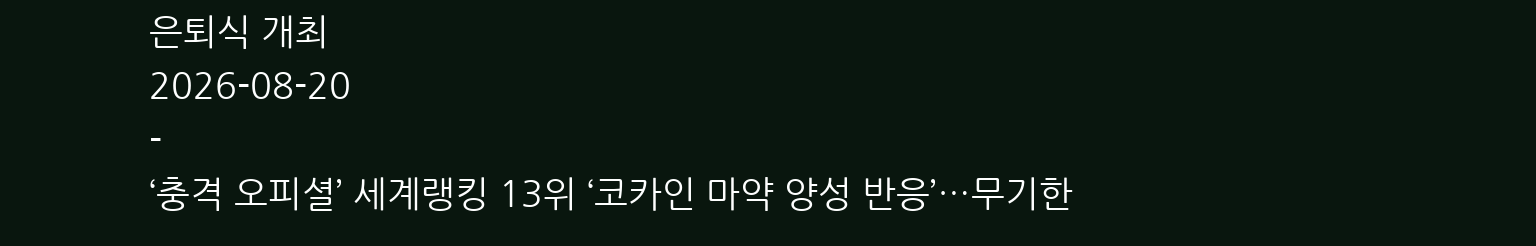은퇴식 개최
2026-08-20
-
‘충격 오피셜’ 세계랭킹 13위 ‘코카인 마약 양성 반응’…무기한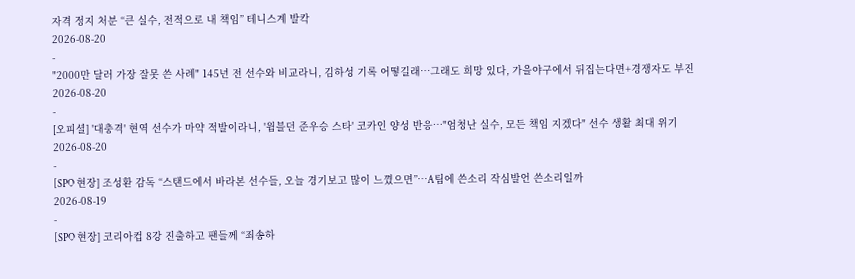자격 정지 처분 “큰 실수, 전적으로 내 책임” 테니스계 발칵
2026-08-20
-
"2000만 달러 가장 잘못 쓴 사례" 145년 전 선수와 비교라니, 김하성 기록 어떻길래…그래도 희망 있다, 가을야구에서 뒤집는다면+경쟁자도 부진
2026-08-20
-
[오피셜] '대충격' 현역 선수가 마약 적발이라니, '윔블던 준우승 스타' 코카인 양성 반응…"엄청난 실수, 모든 책임 지겠다" 선수 생활 최대 위기
2026-08-20
-
[SPO 현장] 조성환 감독 “스탠드에서 바라본 선수들, 오늘 경기보고 많이 느꼈으면”…A팀에 쓴소리 작심발언 쓴소리일까
2026-08-19
-
[SPO 현장] 코리아컵 8강 진출하고 팬들께 “죄송하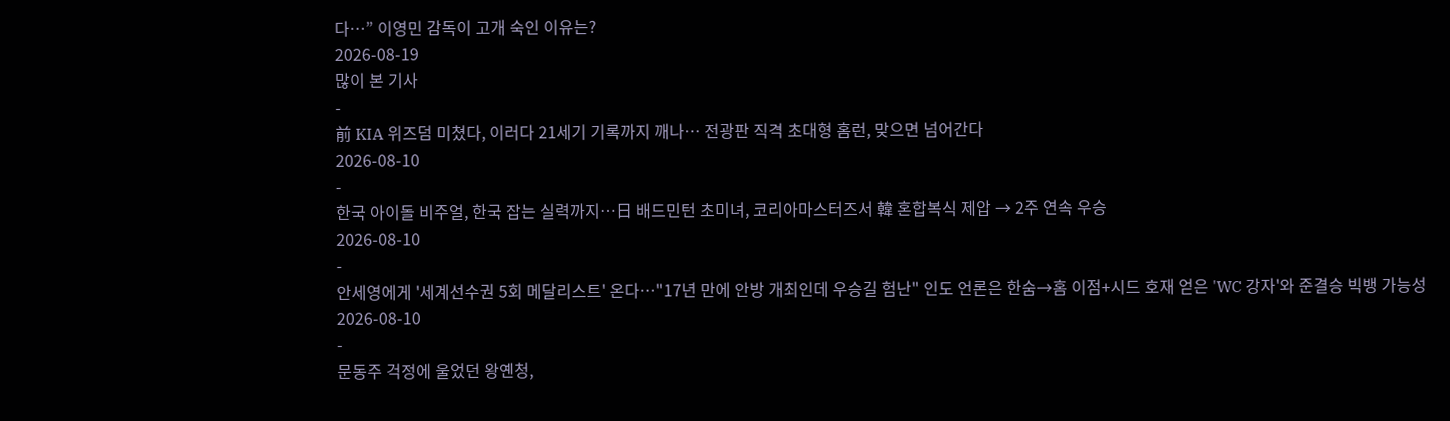다…” 이영민 감독이 고개 숙인 이유는?
2026-08-19
많이 본 기사
-
前 KIA 위즈덤 미쳤다, 이러다 21세기 기록까지 깨나… 전광판 직격 초대형 홈런, 맞으면 넘어간다
2026-08-10
-
한국 아이돌 비주얼, 한국 잡는 실력까지…日 배드민턴 초미녀, 코리아마스터즈서 韓 혼합복식 제압 → 2주 연속 우승
2026-08-10
-
안세영에게 '세계선수권 5회 메달리스트' 온다…"17년 만에 안방 개최인데 우승길 험난" 인도 언론은 한숨→홈 이점+시드 호재 얻은 'WC 강자'와 준결승 빅뱅 가능성
2026-08-10
-
문동주 걱정에 울었던 왕옌청,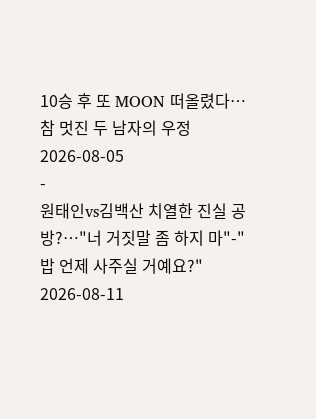10승 후 또 MOON 떠올렸다…참 멋진 두 남자의 우정
2026-08-05
-
원태인vs김백산 치열한 진실 공방?…"너 거짓말 좀 하지 마"-"밥 언제 사주실 거예요?"
2026-08-11